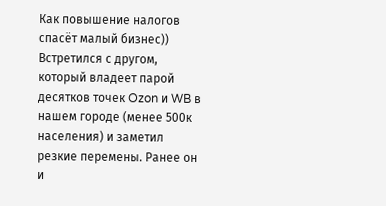Как повышение налогов спасёт малый бизнес))
Встретился с другом, который владеет парой десятков точек Ozon и WB в нашем городе (менее 500к населения) и заметил резкие перемены. Ранее он и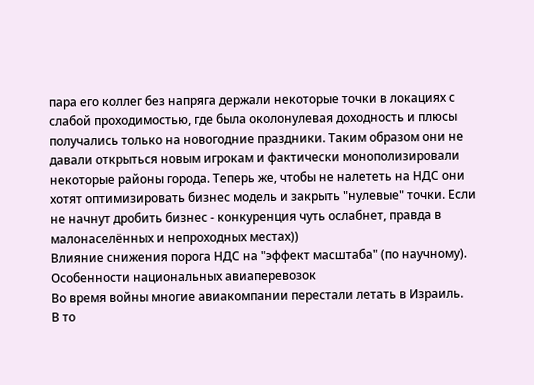пара его коллег без напряга держали некоторые точки в локациях с слабой проходимостью, где была околонулевая доходность и плюсы получались только на новогодние праздники. Таким образом они не давали открыться новым игрокам и фактически монополизировали некоторые районы города. Теперь же, чтобы не налететь на НДС они хотят оптимизировать бизнес модель и закрыть "нулевые" точки. Если не начнут дробить бизнес - конкуренция чуть ослабнет, правда в малонаселённых и непроходных местах))
Влияние снижения порога НДС на "эффект масштаба" (по научному).
Особенности национальных авиаперевозок
Во время войны многие авиакомпании перестали летать в Израиль.
В то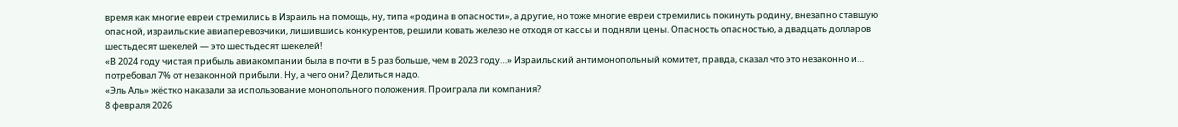время как многие евреи стремились в Израиль на помощь, ну, типа «родина в опасности», а другие, но тоже многие евреи стремились покинуть родину, внезапно ставшую опасной, израильские авиаперевозчики, лишившись конкурентов, решили ковать железо не отходя от кассы и подняли цены. Опасность опасностью, а двадцать долларов шестьдесят шекелей — это шестьдесят шекелей!
«В 2024 году чистая прибыль авиакомпании была в почти в 5 раз больше, чем в 2023 году…» Израильский антимонопольный комитет, правда, сказал что это незаконно и… потребовал 7% от незаконной прибыли. Ну, а чего они? Делиться надо.
«Эль Аль» жёстко наказали за использование монопольного положения. Проиграла ли компания?
8 февраля 2026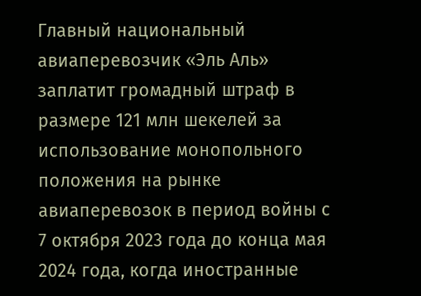Главный национальный авиаперевозчик «Эль Аль» заплатит громадный штраф в размере 121 млн шекелей за использование монопольного положения на рынке авиаперевозок в период войны с 7 октября 2023 года до конца мая 2024 года, когда иностранные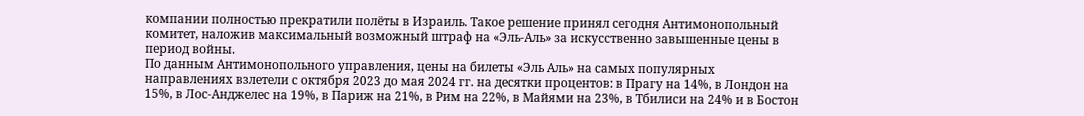компании полностью прекратили полёты в Израиль. Такое решение принял сегодня Антимонопольный комитет, наложив максимальный возможный штраф на «Эль-Аль» за искусственно завышенные цены в период войны.
По данным Антимонопольного управления, цены на билеты «Эль Аль» на самых популярных направлениях взлетели с октября 2023 до мая 2024 гг. на десятки процентов: в Прагу на 14%, в Лондон на 15%, в Лос-Анджелес на 19%, в Париж на 21%, в Рим на 22%, в Майями на 23%, в Тбилиси на 24% и в Бостон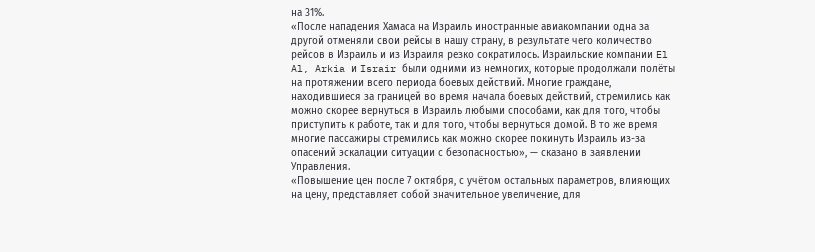на 31%.
«После нападения Хамаса на Израиль иностранные авиакомпании одна за другой отменяли свои рейсы в нашу страну, в результате чего количество рейсов в Израиль и из Израиля резко сократилось. Израильские компании El Al, Arkia и Israir были одними из немногих, которые продолжали полёты на протяжении всего периода боевых действий. Многие граждане, находившиеся за границей во время начала боевых действий, стремились как можно скорее вернуться в Израиль любыми способами, как для того, чтобы приступить к работе, так и для того, чтобы вернуться домой. В то же время многие пассажиры стремились как можно скорее покинуть Израиль из-за опасений эскалации ситуации с безопасностью», — сказано в заявлении Управления.
«Повышение цен после 7 октября, с учётом остальных параметров, влияющих на цену, представляет собой значительное увеличение, для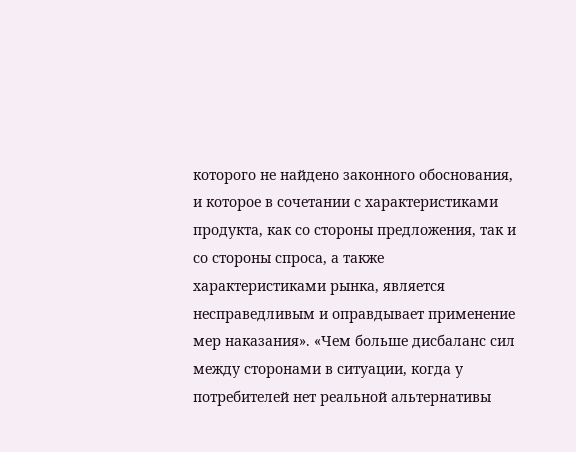которого не найдено законного обоснования, и которое в сочетании с характеристиками продукта, как со стороны предложения, так и со стороны спроса, а также характеристиками рынка, является несправедливым и оправдывает применение мер наказания». «Чем больше дисбаланс сил между сторонами в ситуации, когда у потребителей нет реальной альтернативы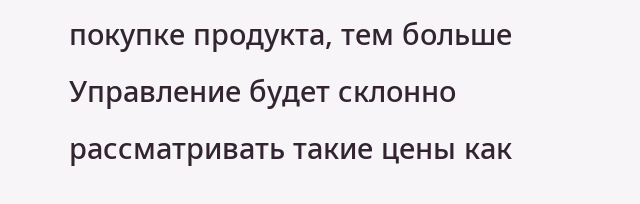покупке продукта, тем больше Управление будет склонно рассматривать такие цены как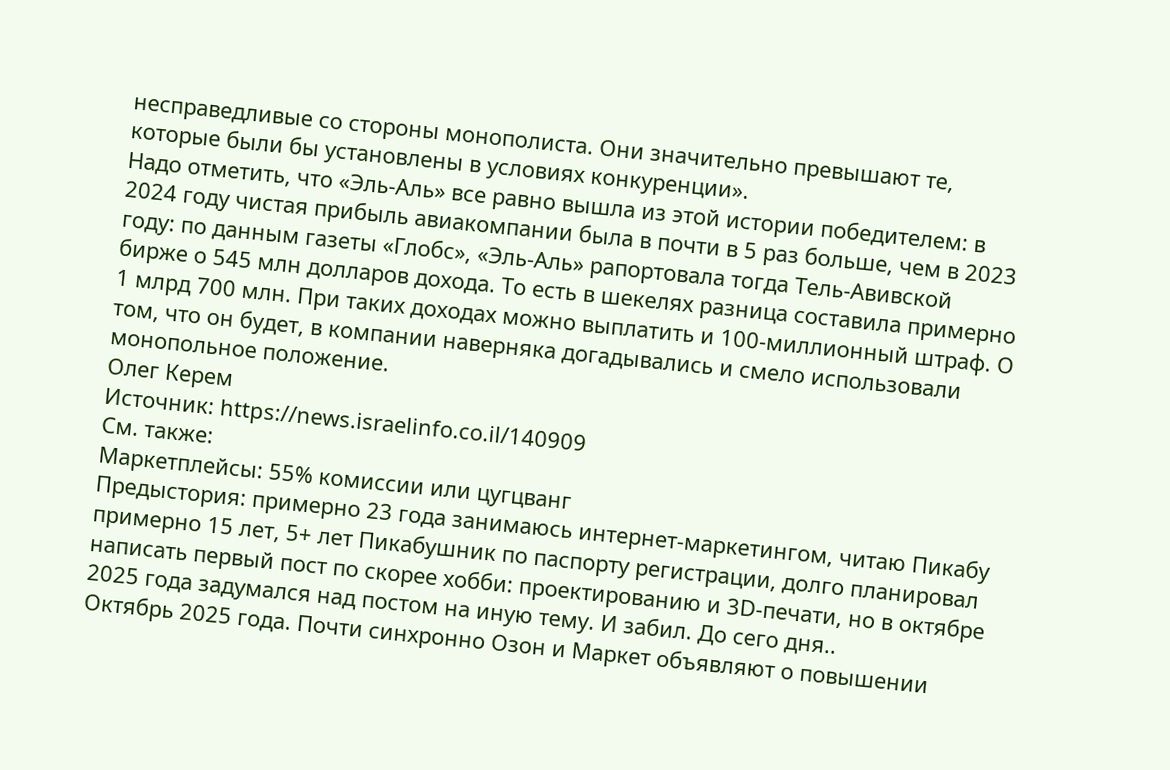несправедливые со стороны монополиста. Они значительно превышают те, которые были бы установлены в условиях конкуренции».
Надо отметить, что «Эль-Аль» все равно вышла из этой истории победителем: в 2024 году чистая прибыль авиакомпании была в почти в 5 раз больше, чем в 2023 году: по данным газеты «Глобс», «Эль-Аль» рапортовала тогда Тель-Авивской бирже о 545 млн долларов дохода. То есть в шекелях разница составила примерно 1 млрд 700 млн. При таких доходах можно выплатить и 100-миллионный штраф. О том, что он будет, в компании наверняка догадывались и смело использовали монопольное положение.
Олег Керем
Источник: https://news.israelinfo.co.il/140909
См. также:
Маркетплейсы: 55% комиссии или цугцванг
Предыстория: примерно 23 года занимаюсь интернет-маркетингом, читаю Пикабу примерно 15 лет, 5+ лет Пикабушник по паспорту регистрации, долго планировал написать первый пост по скорее хобби: проектированию и 3D-печати, но в октябре 2025 года задумался над постом на иную тему. И забил. До сего дня..
Октябрь 2025 года. Почти синхронно Озон и Маркет объявляют о повышении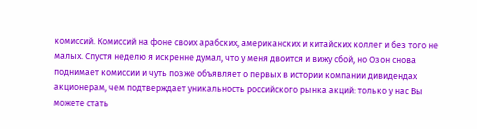комиссий. Комиссий на фоне своих арабских, американских и китайских коллег и без того не малых. Спустя неделю я искренне думал, что у меня двоится и вижу сбой, но Озон снова поднимает комиссии и чуть позже объявляет о первых в истории компании дивидендах акционерам, чем подтверждает уникальность российского рынка акций: только у нас Вы можете стать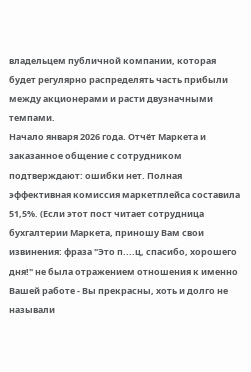владельцем публичной компании, которая будет регулярно распределять часть прибыли между акционерами и расти двузначными темпами.
Начало января 2026 года. Отчёт Маркета и заказанное общение с сотрудником подтверждают: ошибки нет. Полная эффективная комиссия маркетплейса составила 51,5%. (Если этот пост читает сотрудница бухгалтерии Маркета, приношу Вам свои извинения: фраза "Это п....ц, спасибо, хорошего дня!" не была отражением отношения к именно Вашей работе - Вы прекрасны, хоть и долго не называли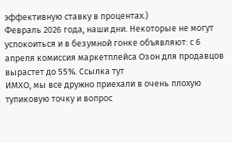эффективную ставку в процентах.)
Февраль 2026 года, наши дни. Некоторые не могут успокоиться и в безумной гонке объявляют: с 6 апреля комиссия маркетплейса Озон для продавцов вырастет до 55%. Ссылка тут
ИМХО, мы все дружно приехали в очень плохую тупиковую точку и вопрос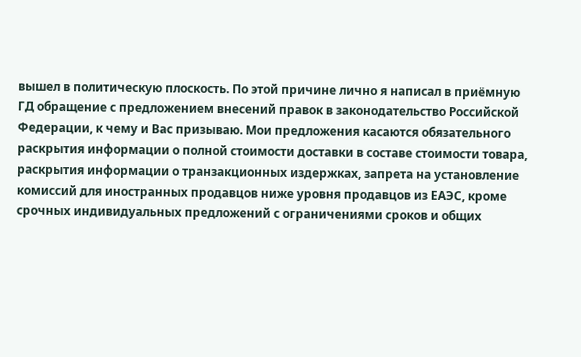вышел в политическую плоскость. По этой причине лично я написал в приёмную ГД обращение с предложением внесений правок в законодательство Российской Федерации, к чему и Вас призываю. Мои предложения касаются обязательного раскрытия информации о полной стоимости доставки в составе стоимости товара, раскрытия информации о транзакционных издержках, запрета на установление комиссий для иностранных продавцов ниже уровня продавцов из ЕАЭС, кроме срочных индивидуальных предложений с ограничениями сроков и общих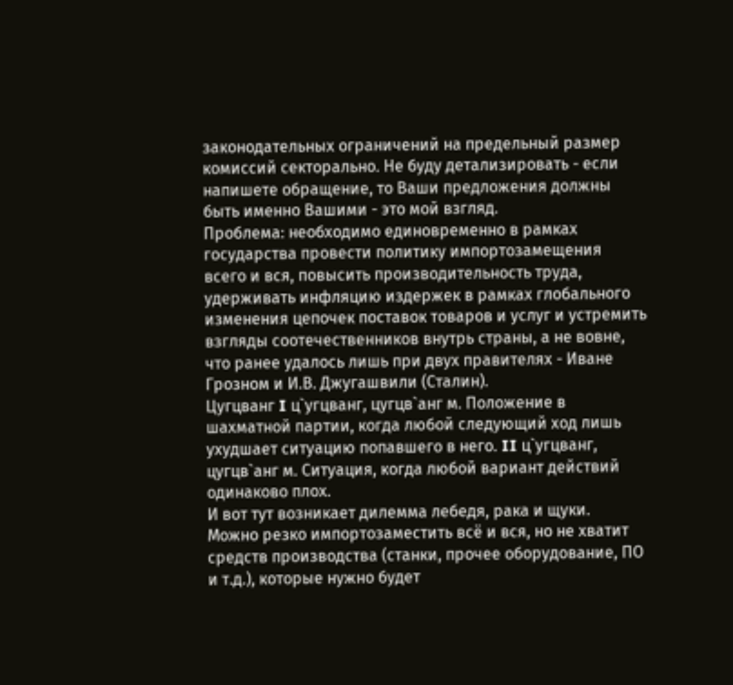законодательных ограничений на предельный размер комиссий секторально. Не буду детализировать - если напишете обращение, то Ваши предложения должны быть именно Вашими - это мой взгляд.
Проблема: необходимо единовременно в рамках государства провести политику импортозамещения всего и вся, повысить производительность труда, удерживать инфляцию издержек в рамках глобального изменения цепочек поставок товаров и услуг и устремить взгляды соотечественников внутрь страны, а не вовне, что ранее удалось лишь при двух правителях - Иване Грозном и И.В. Джугашвили (Сталин).
Цугцванг I ц`угцванг, цугцв`анг м. Положение в шахматной партии, когда любой следующий ход лишь ухудшает ситуацию попавшего в него. II ц`угцванг, цугцв`анг м. Ситуация, когда любой вариант действий одинаково плох.
И вот тут возникает дилемма лебедя, рака и щуки.
Можно резко импортозаместить всё и вся, но не хватит средств производства (станки, прочее оборудование, ПО и т.д.), которые нужно будет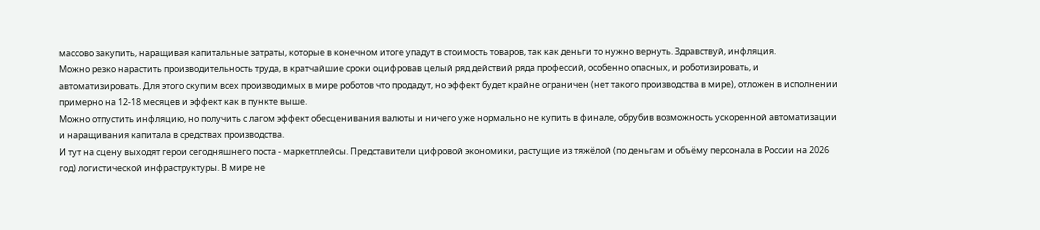массово закупить, наращивая капитальные затраты, которые в конечном итоге упадут в стоимость товаров, так как деньги то нужно вернуть. Здравствуй, инфляция.
Можно резко нарастить производительность труда, в кратчайшие сроки оцифровав целый ряд действий ряда профессий, особенно опасных, и роботизировать, и автоматизировать. Для этого скупим всех производимых в мире роботов что продадут, но эффект будет крайне ограничен (нет такого производства в мире), отложен в исполнении примерно на 12-18 месяцев и эффект как в пункте выше.
Можно отпустить инфляцию, но получить с лагом эффект обесценивания валюты и ничего уже нормально не купить в финале, обрубив возможность ускоренной автоматизации и наращивания капитала в средствах производства.
И тут на сцену выходят герои сегодняшнего поста - маркетплейсы. Представители цифровой экономики, растущие из тяжёлой (по деньгам и объёму персонала в России на 2026 год) логистической инфраструктуры. В мире не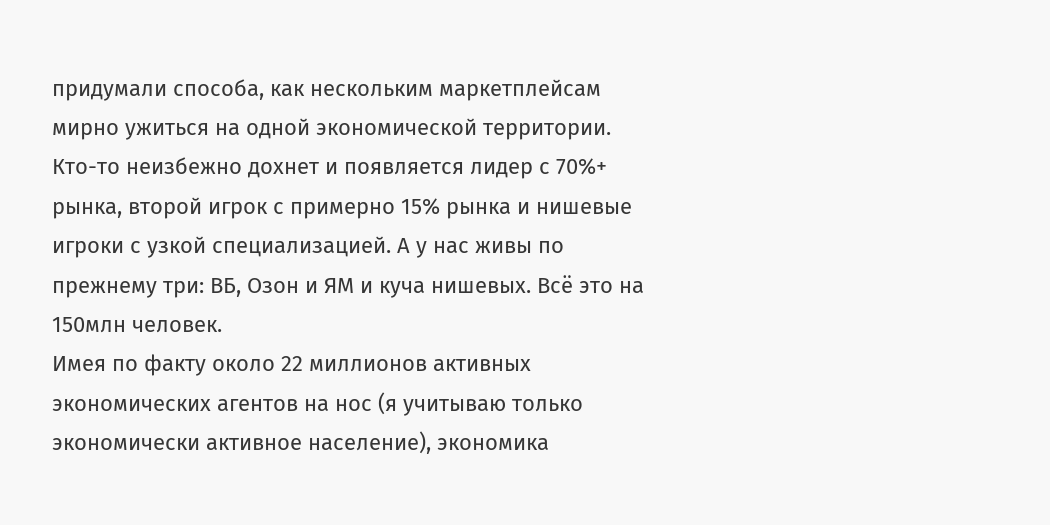придумали способа, как нескольким маркетплейсам мирно ужиться на одной экономической территории. Кто-то неизбежно дохнет и появляется лидер с 70%+ рынка, второй игрок с примерно 15% рынка и нишевые игроки с узкой специализацией. А у нас живы по прежнему три: ВБ, Озон и ЯМ и куча нишевых. Всё это на 150млн человек.
Имея по факту около 22 миллионов активных экономических агентов на нос (я учитываю только экономически активное население), экономика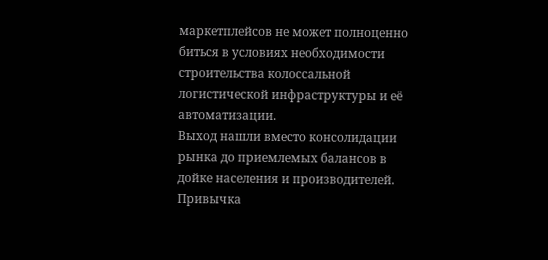маркетплейсов не может полноценно биться в условиях необходимости строительства колоссальной логистической инфраструктуры и её автоматизации.
Выход нашли вместо консолидации рынка до приемлемых балансов в дойке населения и производителей. Привычка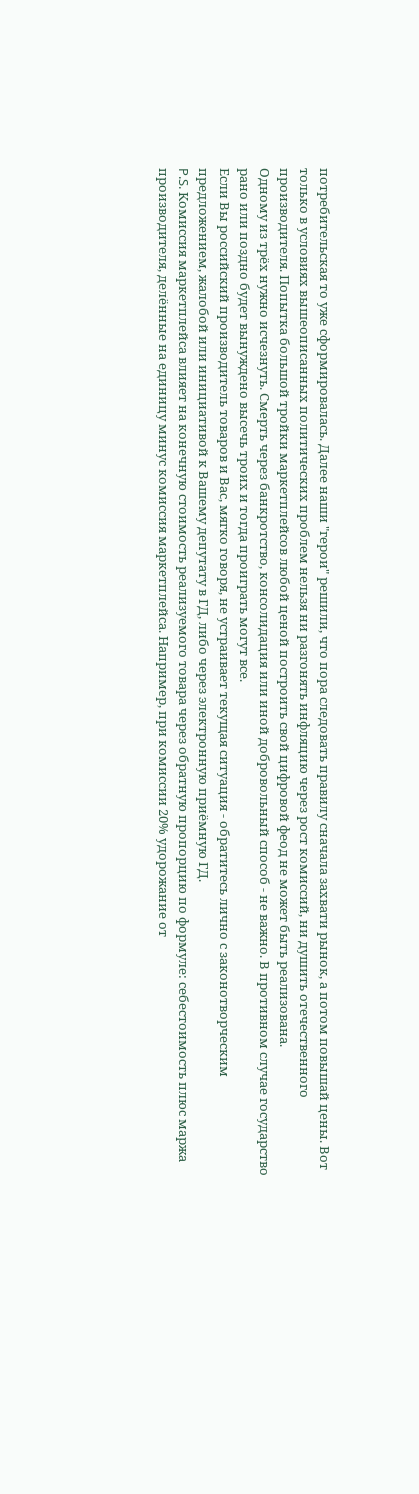потребительская то уже сформировалась. Далее наши "герои" решили, что пора следовать правилу сначала захвати рынок, а потом повышай цены. Вот только в условиях вышеописанных политических проблем нельзя ни разгонять инфляцию через рост комиссий, ни душить отечественного производителя. Попытка большой тройки маркетплейсов любой ценой построить свой цифровой феод не может быть реализована.
Одному из трёх нужно исчезнуть. Смерть через банкротство, консолидация или иной добровольный способ - не важно. В противном случае государство рано или поздно будет вынуждено высечь троих и тогда проиграть могут все.
Если Вы российский производитель товаров и Вас, мягко говоря, не устраивает текущая ситуация - обратитесь лично с законотворческим предложением, жалобой или инициативой к Вашему депутату в ГД, либо через электронную приёмную ГД.
P.S. Комиссия маркетплейса влияет на конечную стоимость реализуемого товара через обратную пропорцию по формуле: себестоимость плюс маржа производителя, делённые на единицу минус комиссия маркетплейса. Например, при комиссии 20% удорожание от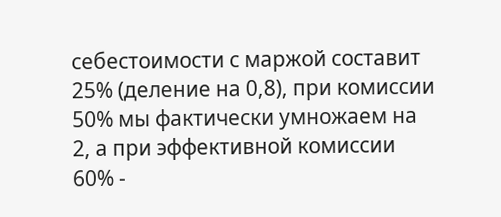себестоимости с маржой составит 25% (деление на 0,8), при комиссии 50% мы фактически умножаем на 2, а при эффективной комиссии 60% -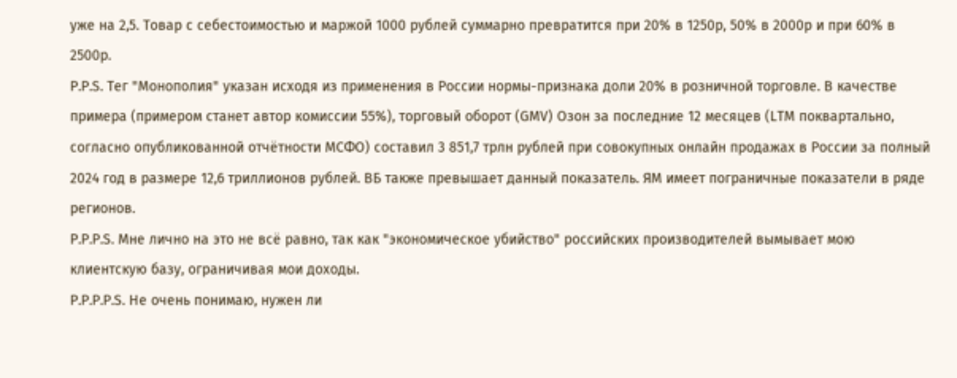уже на 2,5. Товар с себестоимостью и маржой 1000 рублей суммарно превратится при 20% в 1250р, 50% в 2000р и при 60% в 2500р.
P.P.S. Тег "Монополия" указан исходя из применения в России нормы-признака доли 20% в розничной торговле. В качестве примера (примером станет автор комиссии 55%), торговый оборот (GMV) Озон за последние 12 месяцев (LTM поквартально, согласно опубликованной отчётности МСФО) составил 3 851,7 трлн рублей при совокупных онлайн продажах в России за полный 2024 год в размере 12,6 триллионов рублей. ВБ также превышает данный показатель. ЯМ имеет пограничные показатели в ряде регионов.
P.P.P.S. Мне лично на это не всё равно, так как "экономическое убийство" российских производителей вымывает мою клиентскую базу, ограничивая мои доходы.
P.P.P.P.S. Не очень понимаю, нужен ли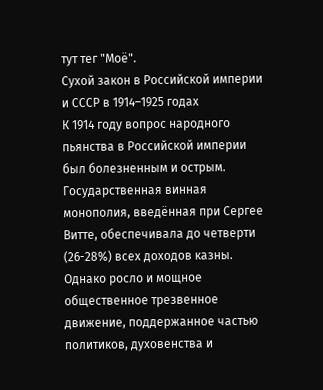тут тег "Моё".
Сухой закон в Российской империи и СССР в 1914–1925 годах
К 1914 году вопрос народного пьянства в Российской империи был болезненным и острым. Государственная винная монополия, введённая при Сергее Витте, обеспечивала до четверти (26-28%) всех доходов казны. Однако росло и мощное общественное трезвенное движение, поддержанное частью политиков, духовенства и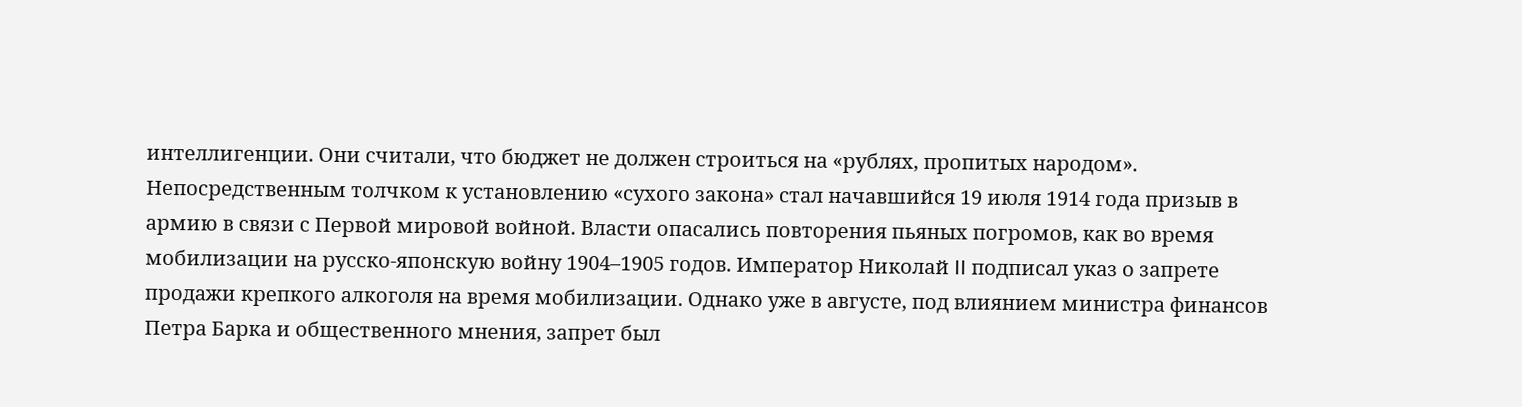интеллигенции. Они считали, что бюджет не должен строиться на «рублях, пропитых народом».
Непосредственным толчком к установлению «сухого закона» стал начавшийся 19 июля 1914 года призыв в армию в связи с Первой мировой войной. Власти опасались повторения пьяных погромов, как во время мобилизации на русско-японскую войну 1904–1905 годов. Император Николай II подписал указ о запрете продажи крепкого алкоголя на время мобилизации. Однако уже в августе, под влиянием министра финансов Петра Барка и общественного мнения, запрет был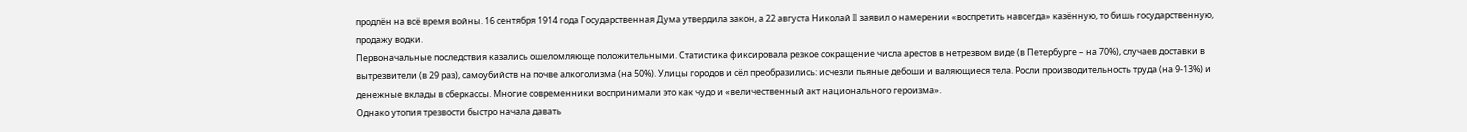продлён на всё время войны. 16 сентября 1914 года Государственная Дума утвердила закон, а 22 августа Николай II заявил о намерении «воспретить навсегда» казённую, то бишь государственную, продажу водки.
Первоначальные последствия казались ошеломляюще положительными. Статистика фиксировала резкое сокращение числа арестов в нетрезвом виде (в Петербурге – на 70%), случаев доставки в вытрезвители (в 29 раз), самоубийств на почве алкоголизма (на 50%). Улицы городов и сёл преобразились: исчезли пьяные дебоши и валяющиеся тела. Росли производительность труда (на 9-13%) и денежные вклады в сберкассы. Многие современники воспринимали это как чудо и «величественный акт национального героизма».
Однако утопия трезвости быстро начала давать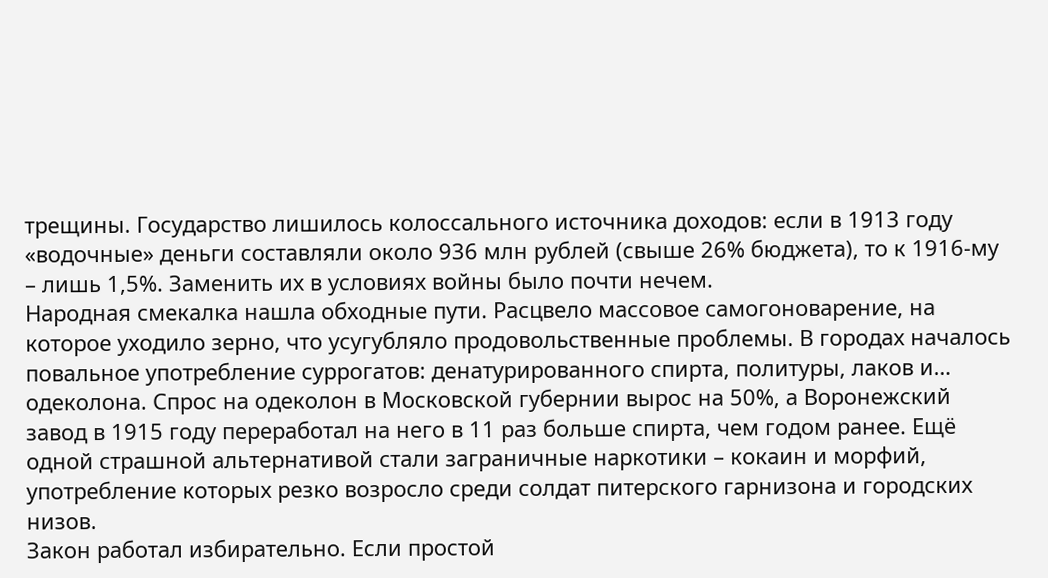трещины. Государство лишилось колоссального источника доходов: если в 1913 году «водочные» деньги составляли около 936 млн рублей (свыше 26% бюджета), то к 1916-му – лишь 1,5%. Заменить их в условиях войны было почти нечем.
Народная смекалка нашла обходные пути. Расцвело массовое самогоноварение, на которое уходило зерно, что усугубляло продовольственные проблемы. В городах началось повальное употребление суррогатов: денатурированного спирта, политуры, лаков и… одеколона. Спрос на одеколон в Московской губернии вырос на 50%, а Воронежский завод в 1915 году переработал на него в 11 раз больше спирта, чем годом ранее. Ещё одной страшной альтернативой стали заграничные наркотики – кокаин и морфий, употребление которых резко возросло среди солдат питерского гарнизона и городских низов.
Закон работал избирательно. Если простой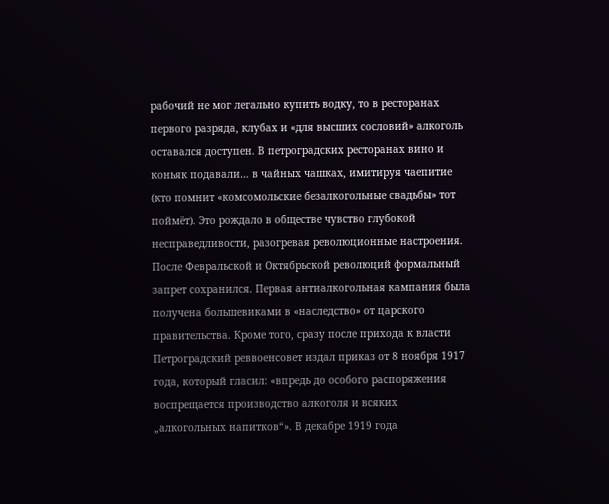рабочий не мог легально купить водку, то в ресторанах первого разряда, клубах и «для высших сословий» алкоголь оставался доступен. В петроградских ресторанах вино и коньяк подавали… в чайных чашках, имитируя чаепитие (кто помнит «комсомольские безалкогольные свадьбы» тот поймёт). Это рождало в обществе чувство глубокой несправедливости, разогревая революционные настроения.
После Февральской и Октябрьской революций формальный запрет сохранился. Первая антиалкогольная кампания была получена большевиками в «наследство» от царского правительства. Кроме того, сразу после прихода к власти Петроградский реввоенсовет издал приказ от 8 ноября 1917 года, который гласил: «впредь до особого распоряжения воспрещается производство алкоголя и всяких „алкогольных напитков“». В декабре 1919 года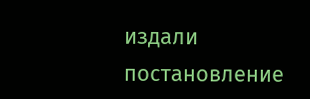издали постановление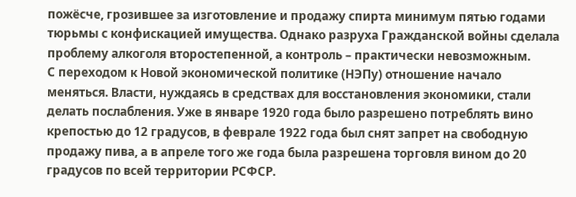пожёсче, грозившее за изготовление и продажу спирта минимум пятью годами тюрьмы с конфискацией имущества. Однако разруха Гражданской войны сделала проблему алкоголя второстепенной, а контроль – практически невозможным.
С переходом к Новой экономической политике (НЭПу) отношение начало меняться. Власти, нуждаясь в средствах для восстановления экономики, стали делать послабления. Уже в январе 1920 года было разрешено потреблять вино крепостью до 12 градусов, в феврале 1922 года был снят запрет на свободную продажу пива, а в апреле того же года была разрешена торговля вином до 20 градусов по всей территории РСФСР.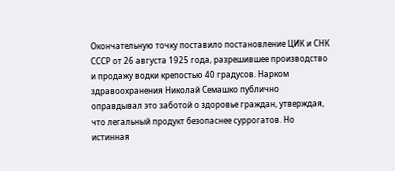Окончательную точку поставило постановление ЦИК и СНК СССР от 26 августа 1925 года, разрешившее производство и продажу водки крепостью 40 градусов. Нарком здравоохранения Николай Семашко публично оправдывал это заботой о здоровье граждан, утверждая, что легальный продукт безопаснее суррогатов. Но истинная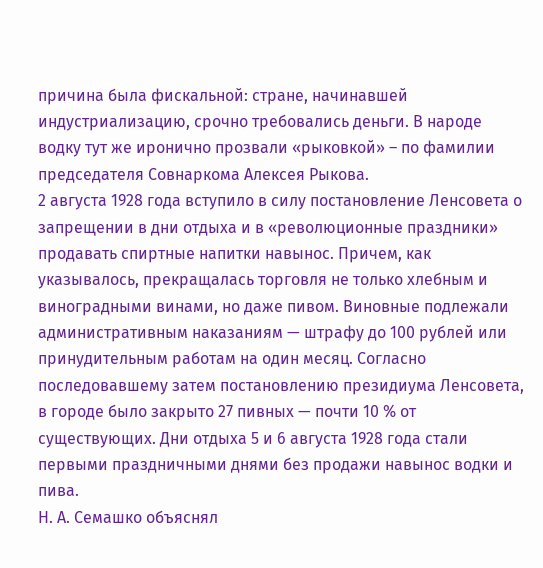причина была фискальной: стране, начинавшей индустриализацию, срочно требовались деньги. В народе водку тут же иронично прозвали «рыковкой» – по фамилии председателя Совнаркома Алексея Рыкова.
2 августа 1928 года вступило в силу постановление Ленсовета о запрещении в дни отдыха и в «революционные праздники» продавать спиртные напитки навынос. Причем, как указывалось, прекращалась торговля не только хлебным и виноградными винами, но даже пивом. Виновные подлежали административным наказаниям — штрафу до 100 рублей или принудительным работам на один месяц. Согласно последовавшему затем постановлению президиума Ленсовета, в городе было закрыто 27 пивных — почти 10 % от существующих. Дни отдыха 5 и 6 августа 1928 года стали первыми праздничными днями без продажи навынос водки и пива.
Н. А. Семашко объяснял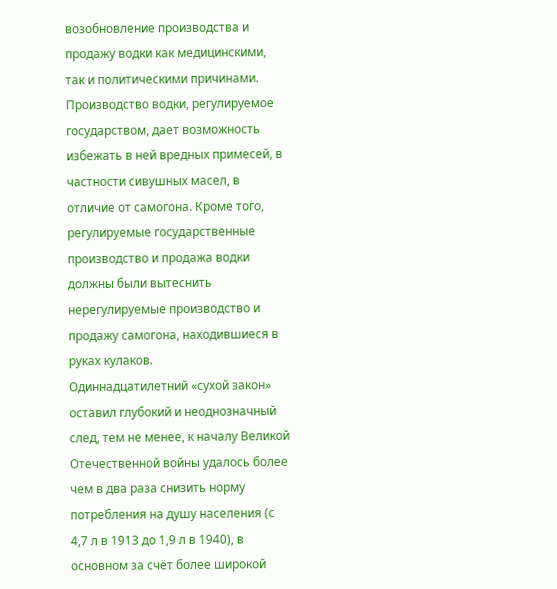возобновление производства и продажу водки как медицинскими, так и политическими причинами. Производство водки, регулируемое государством, дает возможность избежать в ней вредных примесей, в частности сивушных масел, в отличие от самогона. Кроме того, регулируемые государственные производство и продажа водки должны были вытеснить нерегулируемые производство и продажу самогона, находившиеся в руках кулаков.
Одиннадцатилетний «сухой закон» оставил глубокий и неоднозначный след, тем не менее, к началу Великой Отечественной войны удалось более чем в два раза снизить норму потребления на душу населения (с 4,7 л в 1913 до 1,9 л в 1940), в основном за счёт более широкой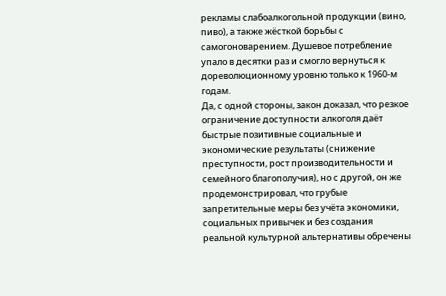рекламы слабоалкогольной продукции (вино, пиво), а также жёсткой борьбы с самогоноварением. Душевое потребление упало в десятки раз и смогло вернуться к дореволюционному уровню только к 1960-м годам.
Да, с одной стороны, закон доказал, что резкое ограничение доступности алкоголя даёт быстрые позитивные социальные и экономические результаты (снижение преступности, рост производительности и семейного благополучия), но с другой, он же продемонстрировал, что грубые запретительные меры без учёта экономики, социальных привычек и без создания реальной культурной альтернативы обречены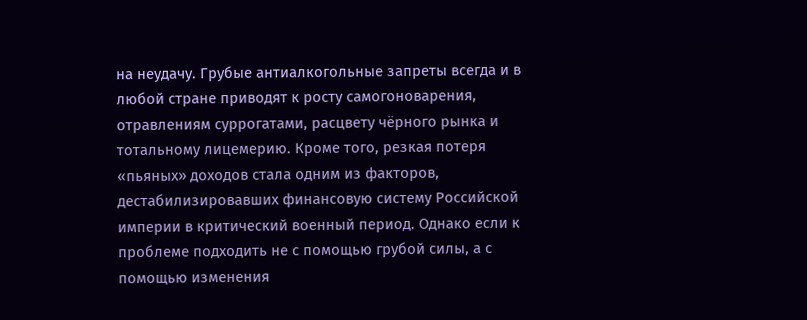на неудачу. Грубые антиалкогольные запреты всегда и в любой стране приводят к росту самогоноварения, отравлениям суррогатами, расцвету чёрного рынка и тотальному лицемерию. Кроме того, резкая потеря «пьяных» доходов стала одним из факторов, дестабилизировавших финансовую систему Российской империи в критический военный период. Однако если к проблеме подходить не с помощью грубой силы, а с помощью изменения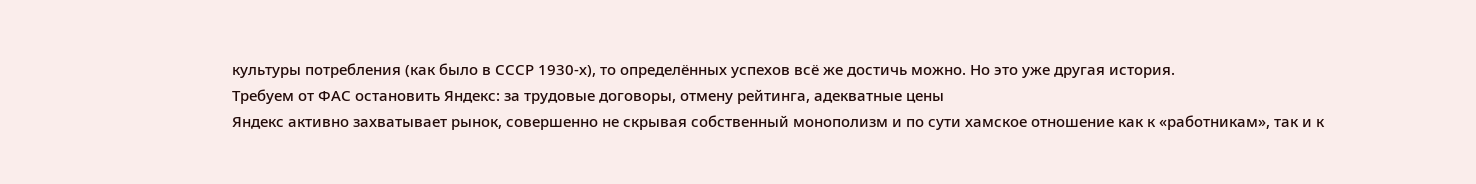культуры потребления (как было в СССР 1930-х), то определённых успехов всё же достичь можно. Но это уже другая история.
Требуем от ФАС остановить Яндекс: за трудовые договоры, отмену рейтинга, адекватные цены
Яндекс активно захватывает рынок, совершенно не скрывая собственный монополизм и по сути хамское отношение как к «работникам», так и к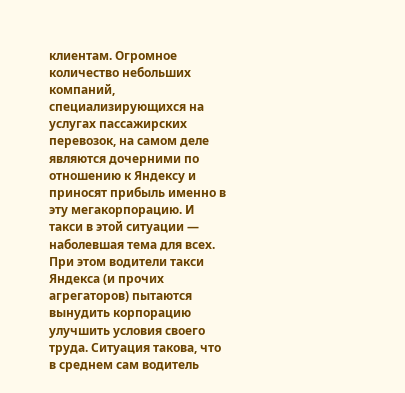клиентам. Огромное количество небольших компаний, специализирующихся на услугах пассажирских перевозок, на самом деле являются дочерними по отношению к Яндексу и приносят прибыль именно в эту мегакорпорацию. И такси в этой ситуации — наболевшая тема для всех.
При этом водители такси Яндекса (и прочих агрегаторов) пытаются вынудить корпорацию улучшить условия своего труда. Ситуация такова, что в среднем сам водитель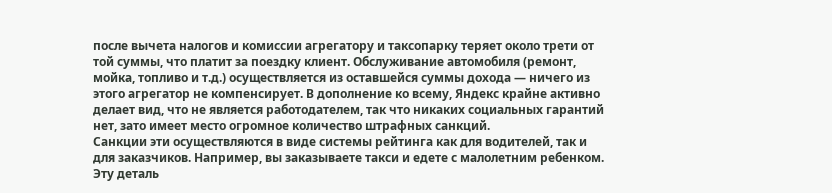после вычета налогов и комиссии агрегатору и таксопарку теряет около трети от той суммы, что платит за поездку клиент. Обслуживание автомобиля (ремонт, мойка, топливо и т.д.) осуществляется из оставшейся суммы дохода — ничего из этого агрегатор не компенсирует. В дополнение ко всему, Яндекс крайне активно делает вид, что не является работодателем, так что никаких социальных гарантий нет, зато имеет место огромное количество штрафных санкций.
Санкции эти осуществляются в виде системы рейтинга как для водителей, так и для заказчиков. Например, вы заказываете такси и едете с малолетним ребенком. Эту деталь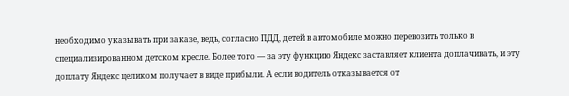необходимо указывать при заказе, ведь, согласно ПДД, детей в автомобиле можно перевозить только в специализированном детском кресле. Более того — за эту функцию Яндекс заставляет клиента доплачивать, и эту доплату Яндекс целиком получает в виде прибыли. А если водитель отказывается от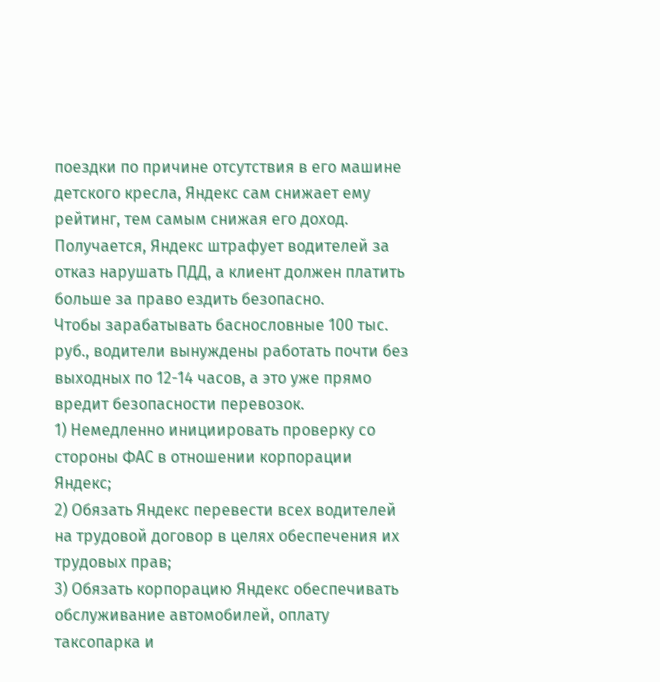поездки по причине отсутствия в его машине детского кресла, Яндекс сам снижает ему рейтинг, тем самым снижая его доход. Получается, Яндекс штрафует водителей за отказ нарушать ПДД, а клиент должен платить больше за право ездить безопасно.
Чтобы зарабатывать баснословные 100 тыс. руб., водители вынуждены работать почти без выходных по 12-14 часов, а это уже прямо вредит безопасности перевозок.
1) Немедленно инициировать проверку со стороны ФАС в отношении корпорации Яндекс;
2) Обязать Яндекс перевести всех водителей на трудовой договор в целях обеспечения их трудовых прав;
3) Обязать корпорацию Яндекс обеспечивать обслуживание автомобилей, оплату таксопарка и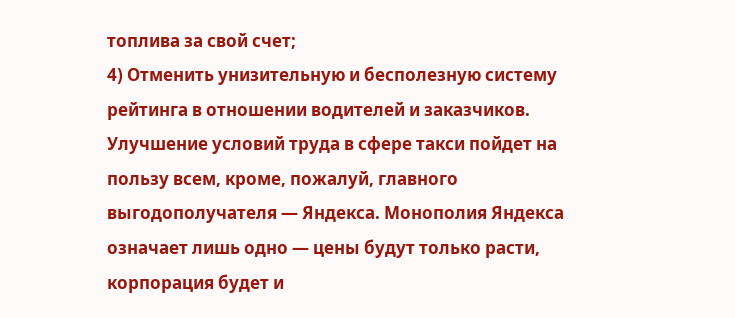топлива за свой счет;
4) Отменить унизительную и бесполезную систему рейтинга в отношении водителей и заказчиков.
Улучшение условий труда в сфере такси пойдет на пользу всем, кроме, пожалуй, главного выгодополучателя — Яндекса. Монополия Яндекса означает лишь одно — цены будут только расти, корпорация будет и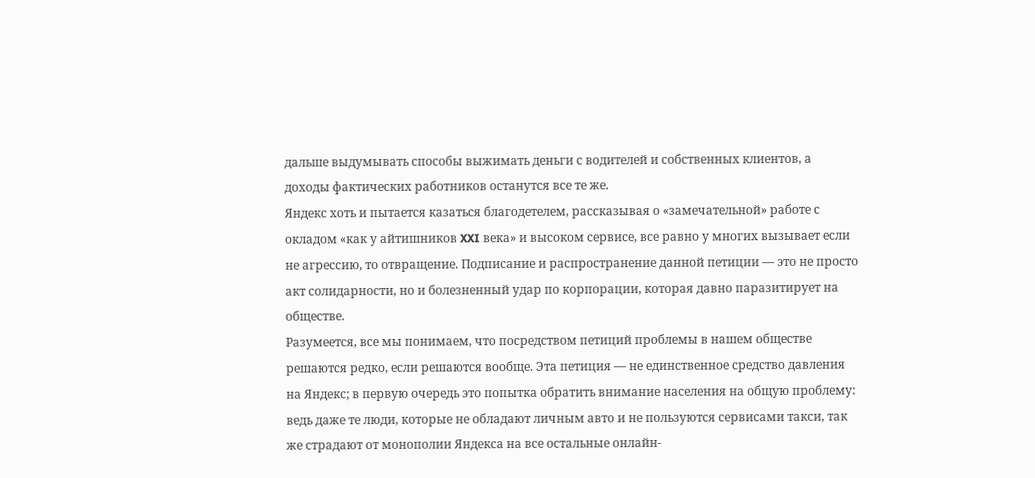дальше выдумывать способы выжимать деньги с водителей и собственных клиентов, а доходы фактических работников останутся все те же.
Яндекс хоть и пытается казаться благодетелем, рассказывая о «замечательной» работе с окладом «как у айтишников XXI века» и высоком сервисе, все равно у многих вызывает если не агрессию, то отвращение. Подписание и распространение данной петиции — это не просто акт солидарности, но и болезненный удар по корпорации, которая давно паразитирует на обществе.
Разумеется, все мы понимаем, что посредством петиций проблемы в нашем обществе решаются редко, если решаются вообще. Эта петиция — не единственное средство давления на Яндекс; в первую очередь это попытка обратить внимание населения на общую проблему: ведь даже те люди, которые не обладают личным авто и не пользуются сервисами такси, так же страдают от монополии Яндекса на все остальные онлайн-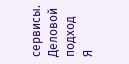сервисы.
Деловой подход
Я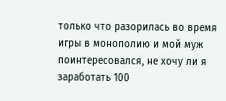только что разорилась во время игры в монополию и мой муж поинтересовался, не хочу ли я заработать 100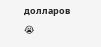долларов 😭